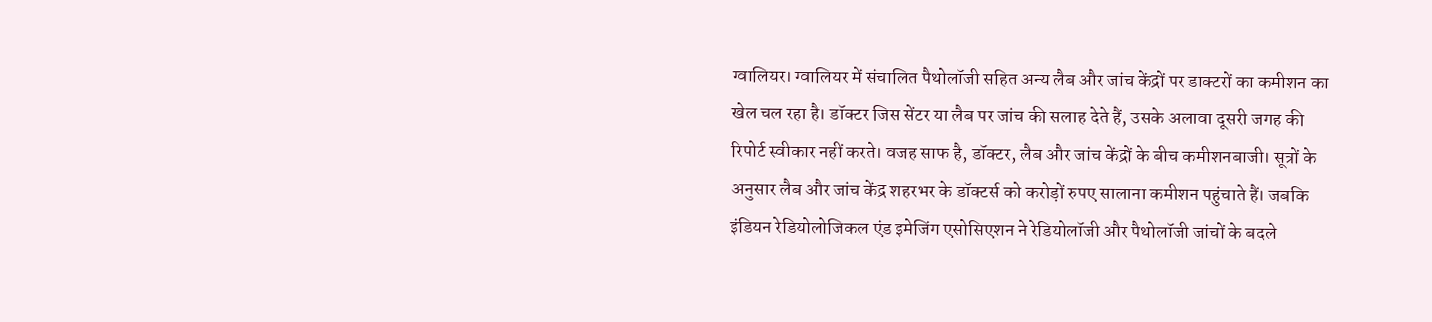ग्वालियर। ग्वालियर में संचालित पैथोलॉजी सहित अन्य लैब और जांच केंद्रों पर डाक्टरों का कमीशन का खेल चल रहा है। डॉक्टर जिस सेंटर या लैब पर जांच की सलाह देते हैं, उसके अलावा दूसरी जगह की रिपोर्ट स्वीकार नहीं करते। वजह साफ है, डॉक्टर, लैब और जांच केंद्रों के बीच कमीशनबाजी। सूत्रों के अनुसार लैब और जांच केंद्र शहरभर के डॉक्टर्स को करोड़ों रुपए सालाना कमीशन पहुंचाते हैं। जबकि इंडियन रेडियोलोजिकल एंड इमेजिंग एसोसिएशन ने रेडियोलॉजी और पैथोलॉजी जांचों के बदले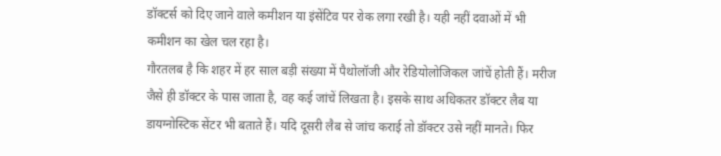डॉक्टर्स को दिए जाने वाले कमीशन या इंसेंटिव पर रोक लगा रखी है। यही नहीं दवाओं में भी कमीशन का खेल चल रहा है।
गौरतलब है कि शहर में हर साल बड़ी संख्या में पैथोलॉजी और रेडियोलोजिकल जांचें होती हैं। मरीज जैसे ही डॉक्टर के पास जाता है, वह कई जांचें लिखता है। इसके साथ अधिकतर डॉक्टर लैब या डायग्नोस्टिक सेंटर भी बताते हैं। यदि दूसरी लैब से जांच कराई तो डॉक्टर उसे नहीं मानते। फिर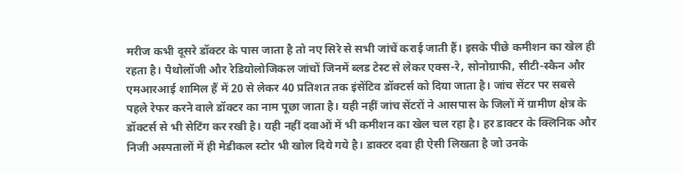मरीज कभी दूसरे डॉक्टर के पास जाता है तो नए सिरे से सभी जांचें कराई जाती हैं। इसके पीछे कमीशन का खेल ही रहता है। पैथोलॉजी और रेडियोलोजिकल जांचों जिनमें ब्लड टेस्ट से लेकर एक्स-रे, सोनोग्राफी, सीटी-स्कैन और एमआरआई शामिल हैं में 20 से लेकर 40 प्रतिशत तक इंसेंटिव डॉक्टर्स को दिया जाता है। जांच सेंटर पर सबसे पहले रेफर करने वाले डॉक्टर का नाम पूछा जाता है। यही नहीं जांच सेंटरों ने आसपास के जिलों में ग्रामीण क्षेत्र के डॉक्टर्स से भी सेटिंग कर रखी है। यही नहीं दवाओं में भी कमीशन का खेल चल रहा है। हर डाक्टर के क्लिनिक और निजी अस्पतालों में ही मेडीकल स्टोर भी खोल दिये गये है। डाक्टर दवा ही ऐसी लिखता है जो उनके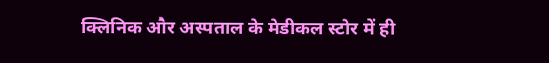क्लिनिक और अस्पताल के मेडीकल स्टोर में ही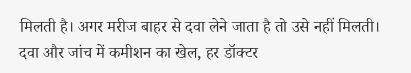मिलती है। अगर मरीज बाहर से दवा लेने जाता है तो उसे नहीं मिलती।
दवा और जांच में कमीशन का खेल, हर डॉक्टर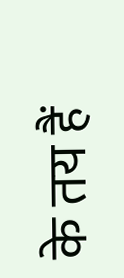के तय हैं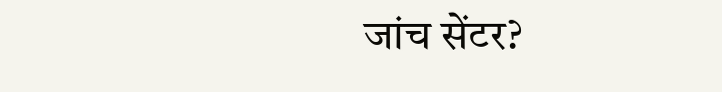जांच सेंटर?